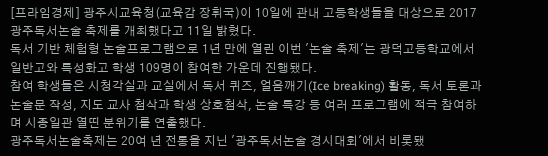[프라임경제] 광주시교육청(교육감 장휘국)이 10일에 관내 고등학생들을 대상으로 2017 광주독서논술 축제를 개최했다고 11일 밝혔다.
독서 기반 체험형 논술프로그램으로 1년 만에 열린 이번 '논술 축제'는 광덕고등학교에서 일반고와 특성화고 학생 109명이 참여한 가운데 진행됐다.
참여 학생들은 시청각실과 교실에서 독서 퀴즈, 얼음깨기(Ice breaking) 활동, 독서 토론과 논술문 작성, 지도 교사 첨삭과 학생 상호첨삭, 논술 특강 등 여러 프로그램에 적극 참여하며 시종일관 열띤 분위기를 연출했다.
광주독서논술축제는 20여 년 전통을 지닌 '광주독서논술 경시대회'에서 비롯됐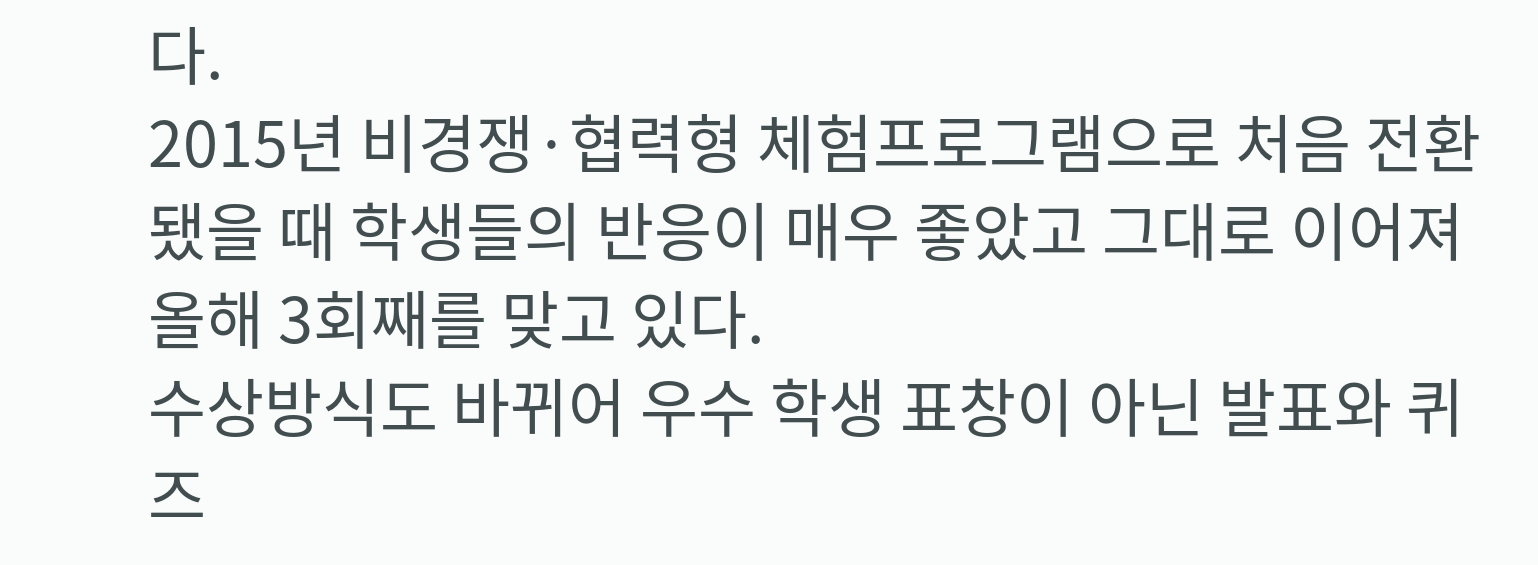다.
2015년 비경쟁·협력형 체험프로그램으로 처음 전환됐을 때 학생들의 반응이 매우 좋았고 그대로 이어져 올해 3회째를 맞고 있다.
수상방식도 바뀌어 우수 학생 표창이 아닌 발표와 퀴즈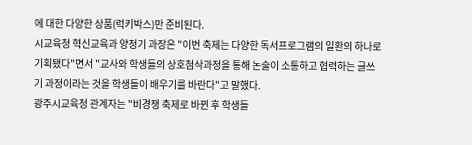에 대한 다양한 상품(럭키박스)만 준비된다.
시교육청 혁신교육과 양정기 과장은 "이번 축제는 다양한 독서프로그램의 일환의 하나로 기획됐다"면서 "교사와 학생들의 상호첨삭과정을 통해 논술이 소통하고 협력하는 글쓰기 과정이라는 것을 학생들이 배우기를 바란다"고 말했다.
광주시교육청 관계자는 "비경쟁 축제로 바뀐 후 학생들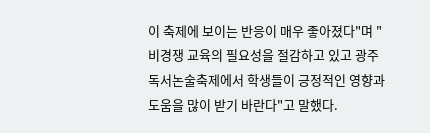이 축제에 보이는 반응이 매우 좋아졌다"며 "비경쟁 교육의 필요성을 절감하고 있고 광주독서논술축제에서 학생들이 긍정적인 영향과 도움을 많이 받기 바란다"고 말했다.